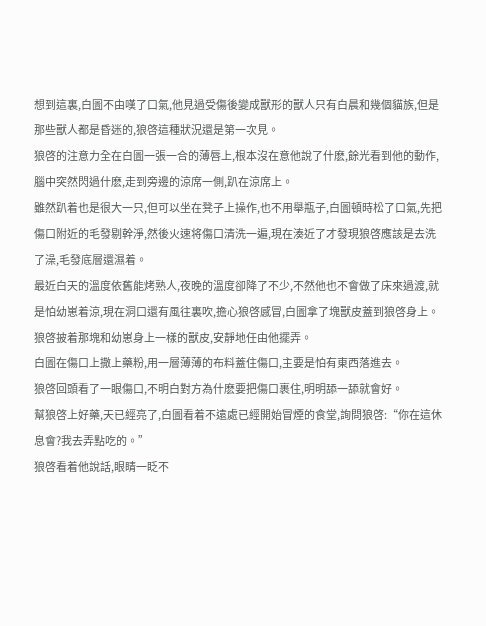想到這裏,白圖不由嘆了口氣,他見過受傷後變成獸形的獸人只有白晨和幾個貓族,但是那些獸人都是昏迷的,狼啓這種狀況還是第一次見。
狼啓的注意力全在白圖一張一合的薄唇上,根本沒在意他說了什麽,餘光看到他的動作,腦中突然閃過什麽,走到旁邊的涼席一側,趴在涼席上。
雖然趴着也是很大一只,但可以坐在凳子上操作,也不用舉瓶子,白圖頓時松了口氣,先把傷口附近的毛發剔幹淨,然後火速将傷口清洗一遍,現在湊近了才發現狼啓應該是去洗了澡,毛發底層還濕着。
最近白天的溫度依舊能烤熟人,夜晚的溫度卻降了不少,不然他也不會做了床來過渡,就是怕幼崽着涼,現在洞口還有風往裏吹,擔心狼啓感冒,白圖拿了塊獸皮蓋到狼啓身上。
狼啓披着那塊和幼崽身上一樣的獸皮,安靜地任由他擺弄。
白圖在傷口上撒上藥粉,用一層薄薄的布料蓋住傷口,主要是怕有東西落進去。
狼啓回頭看了一眼傷口,不明白對方為什麽要把傷口裹住,明明舔一舔就會好。
幫狼啓上好藥,天已經亮了,白圖看着不遠處已經開始冒煙的食堂,詢問狼啓:“你在這休息會?我去弄點吃的。”
狼啓看着他說話,眼睛一眨不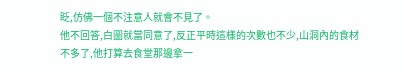眨,仿佛一個不注意人就會不見了。
他不回答,白圖就當同意了,反正平時這樣的次數也不少,山洞內的食材不多了,他打算去食堂那邊拿一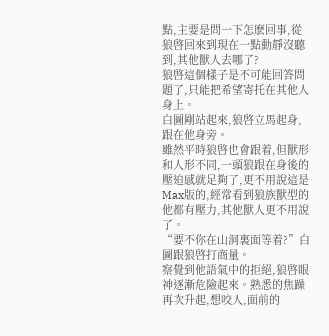點,主要是問一下怎麽回事,從狼啓回來到現在一點動靜沒聽到,其他獸人去哪了?
狼啓這個樣子是不可能回答問題了,只能把希望寄托在其他人身上。
白圖剛站起來,狼啓立馬起身,跟在他身旁。
雖然平時狼啓也會跟着,但獸形和人形不同,一頭狼跟在身後的壓迫感就足夠了,更不用說這是Max版的,經常看到狼族獸型的他都有壓力,其他獸人更不用說了。
“要不你在山洞裏面等着?”白圖跟狼啓打商量。
察覺到他語氣中的拒絕,狼啓眼神逐漸危險起來。熟悉的焦躁再次升起,想咬人,面前的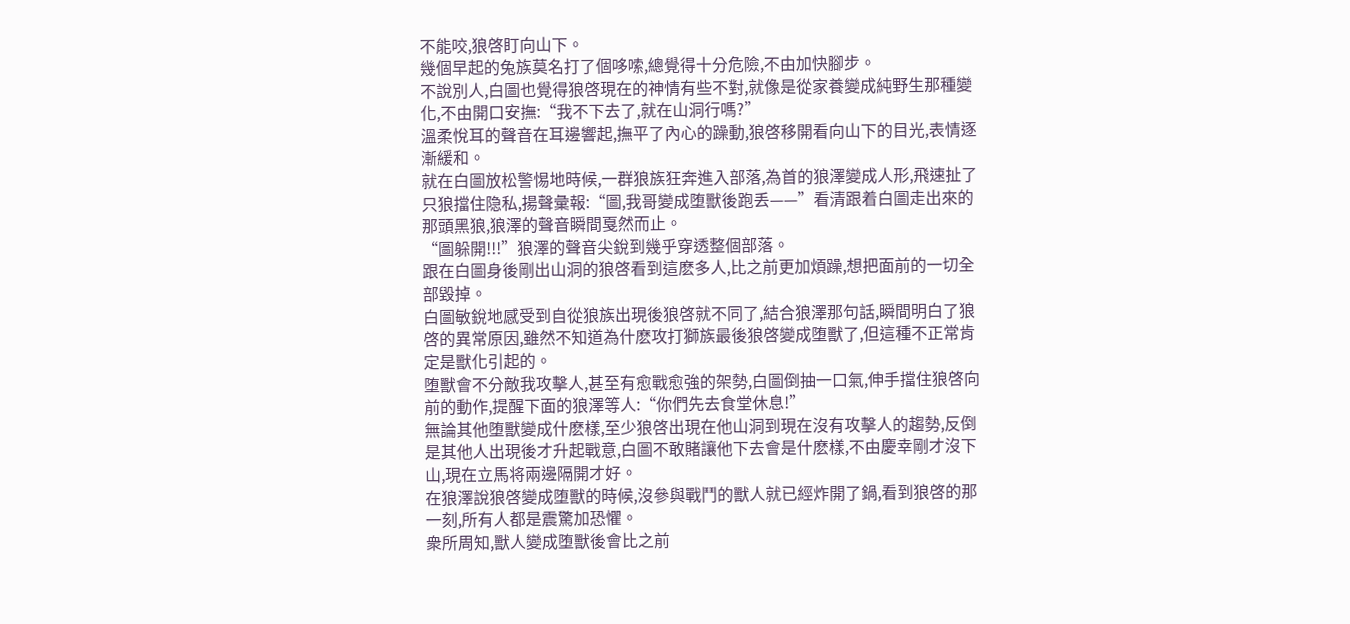不能咬,狼啓盯向山下。
幾個早起的兔族莫名打了個哆嗦,總覺得十分危險,不由加快腳步。
不說別人,白圖也覺得狼啓現在的神情有些不對,就像是從家養變成純野生那種變化,不由開口安撫:“我不下去了,就在山洞行嗎?”
溫柔悅耳的聲音在耳邊響起,撫平了內心的躁動,狼啓移開看向山下的目光,表情逐漸緩和。
就在白圖放松警惕地時候,一群狼族狂奔進入部落,為首的狼澤變成人形,飛速扯了只狼擋住隐私,揚聲彙報:“圖,我哥變成堕獸後跑丢——”看清跟着白圖走出來的那頭黑狼,狼澤的聲音瞬間戛然而止。
“圖躲開!!!”狼澤的聲音尖銳到幾乎穿透整個部落。
跟在白圖身後剛出山洞的狼啓看到這麽多人,比之前更加煩躁,想把面前的一切全部毀掉。
白圖敏銳地感受到自從狼族出現後狼啓就不同了,結合狼澤那句話,瞬間明白了狼啓的異常原因,雖然不知道為什麽攻打獅族最後狼啓變成堕獸了,但這種不正常肯定是獸化引起的。
堕獸會不分敵我攻擊人,甚至有愈戰愈強的架勢,白圖倒抽一口氣,伸手擋住狼啓向前的動作,提醒下面的狼澤等人:“你們先去食堂休息!”
無論其他堕獸變成什麽樣,至少狼啓出現在他山洞到現在沒有攻擊人的趨勢,反倒是其他人出現後才升起戰意,白圖不敢賭讓他下去會是什麽樣,不由慶幸剛才沒下山,現在立馬将兩邊隔開才好。
在狼澤說狼啓變成堕獸的時候,沒參與戰鬥的獸人就已經炸開了鍋,看到狼啓的那一刻,所有人都是震驚加恐懼。
衆所周知,獸人變成堕獸後會比之前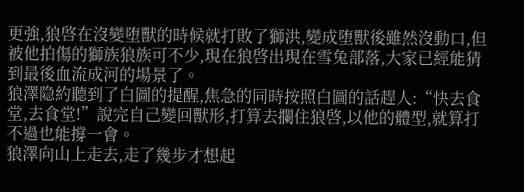更強,狼啓在沒變堕獸的時候就打敗了獅洪,變成堕獸後雖然沒動口,但被他拍傷的獅族狼族可不少,現在狼啓出現在雪兔部落,大家已經能猜到最後血流成河的場景了。
狼澤隐約聽到了白圖的提醒,焦急的同時按照白圖的話趕人:“快去食堂,去食堂!”說完自己變回獸形,打算去攔住狼啓,以他的體型,就算打不過也能撐一會。
狼澤向山上走去,走了幾步才想起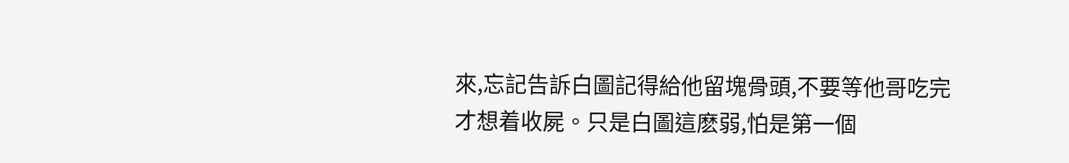來,忘記告訴白圖記得給他留塊骨頭,不要等他哥吃完才想着收屍。只是白圖這麽弱,怕是第一個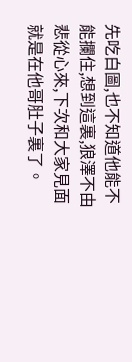先吃白圖,也不知道他能不能攔住,想到這裏,狼澤不由悲從心來,下次和大家見面就是在他哥肚子裏了。